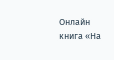Онлайн книга «На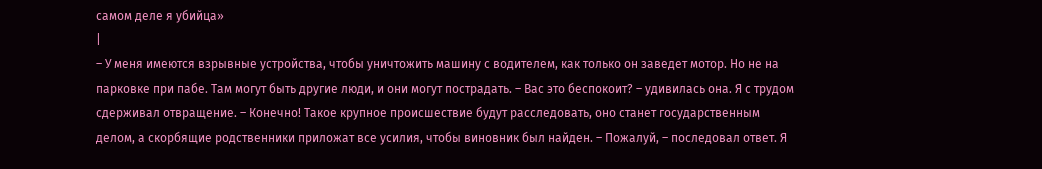самом деле я убийца»
|
– У меня имеются взрывные устройства, чтобы уничтожить машину с водителем, как только он заведет мотор. Но не на парковке при пабе. Там могут быть другие люди, и они могут пострадать. – Вас это беспокоит? – удивилась она. Я с трудом сдерживал отвращение. – Конечно! Такое крупное происшествие будут расследовать, оно станет государственным делом, а скорбящие родственники приложат все усилия, чтобы виновник был найден. – Пожалуй, – последовал ответ. Я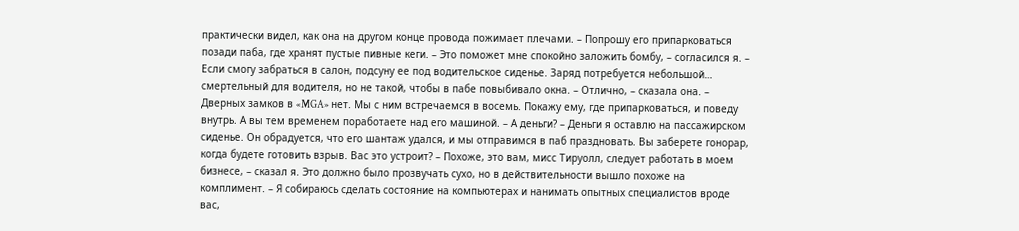практически видел, как она на другом конце провода пожимает плечами. – Попрошу его припарковаться позади паба, где хранят пустые пивные кеги. – Это поможет мне спокойно заложить бомбу, – согласился я. – Если смогу забраться в салон, подсуну ее под водительское сиденье. Заряд потребуется небольшой… смертельный для водителя, но не такой, чтобы в пабе повыбивало окна. – Отлично, – сказала она. – Дверных замков в «MGA» нет. Мы с ним встречаемся в восемь. Покажу ему, где припарковаться, и поведу внутрь. А вы тем временем поработаете над его машиной. – А деньги? – Деньги я оставлю на пассажирском сиденье. Он обрадуется, что его шантаж удался, и мы отправимся в паб праздновать. Вы заберете гонорар, когда будете готовить взрыв. Вас это устроит? – Похоже, это вам, мисс Тируолл, следует работать в моем бизнесе, – сказал я. Это должно было прозвучать сухо, но в действительности вышло похоже на комплимент. – Я собираюсь сделать состояние на компьютерах и нанимать опытных специалистов вроде вас,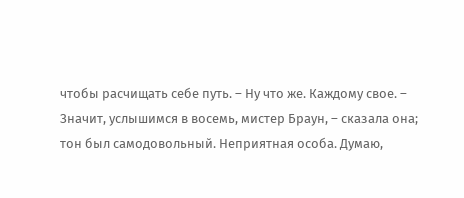чтобы расчищать себе путь. – Ну что же. Каждому свое. – Значит, услышимся в восемь, мистер Браун, – сказала она; тон был самодовольный. Неприятная особа. Думаю,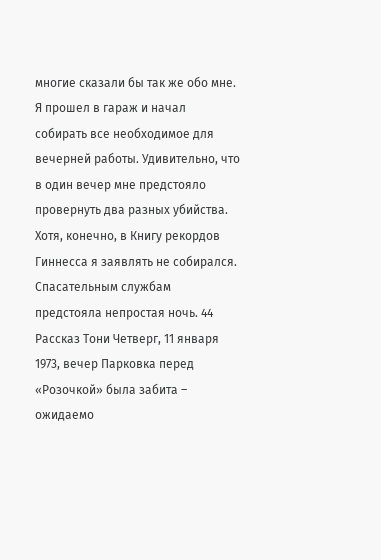многие сказали бы так же обо мне. Я прошел в гараж и начал собирать все необходимое для вечерней работы. Удивительно, что в один вечер мне предстояло провернуть два разных убийства. Хотя, конечно, в Книгу рекордов Гиннесса я заявлять не собирался. Спасательным службам предстояла непростая ночь. 44 Рассказ Тони Четверг, 11 января 1973, вечер Парковка перед «Розочкой» была забита – ожидаемо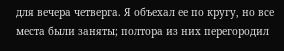для вечера четверга. Я объехал ее по кругу, но все места были заняты; полтора из них перегородил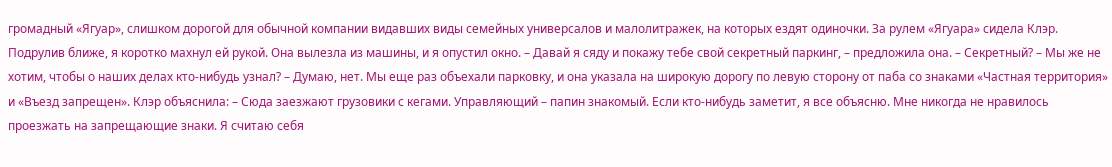громадный «Ягуар», слишком дорогой для обычной компании видавших виды семейных универсалов и малолитражек, на которых ездят одиночки. За рулем «Ягуара» сидела Клэр. Подрулив ближе, я коротко махнул ей рукой. Она вылезла из машины, и я опустил окно. – Давай я сяду и покажу тебе свой секретный паркинг, – предложила она. – Секретный? – Мы же не хотим, чтобы о наших делах кто-нибудь узнал? – Думаю, нет. Мы еще раз объехали парковку, и она указала на широкую дорогу по левую сторону от паба со знаками «Частная территория» и «Въезд запрещен». Клэр объяснила: – Сюда заезжают грузовики с кегами. Управляющий – папин знакомый. Если кто-нибудь заметит, я все объясню. Мне никогда не нравилось проезжать на запрещающие знаки. Я считаю себя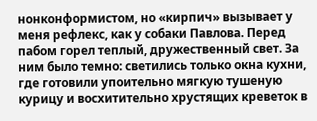нонконформистом, но «кирпич» вызывает у меня рефлекс, как у собаки Павлова. Перед пабом горел теплый, дружественный свет. За ним было темно: светились только окна кухни, где готовили упоительно мягкую тушеную курицу и восхитительно хрустящих креветок в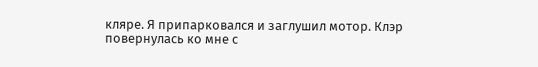кляре. Я припарковался и заглушил мотор. Клэр повернулась ко мне с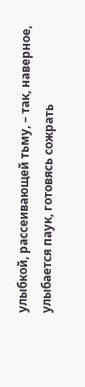улыбкой, рассеивающей тьму, – так, наверное, улыбается паук, готовясь сожрать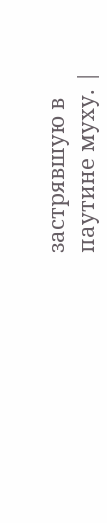застрявшую в паутине муху. |